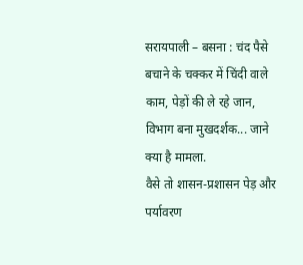सरायपाली – बसना : चंद पैसे बचाने के चक्कर में चिंदी वाले काम, पेड़ों की ले रहे जान, विभाग बना मुखदर्शक... जाने क्या है मामला.
वैसे तो शासन-प्रशासन पेड़ और पर्यावरण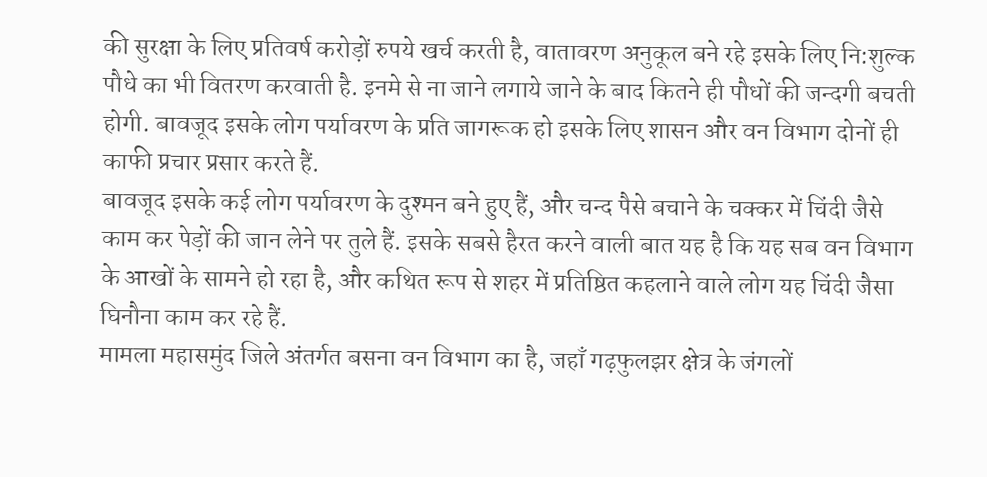की सुरक्षा के लिए प्रतिवर्ष करोड़ों रुपये खर्च करती है, वातावरण अनुकूल बने रहे इसके लिए नि:शुल्क पौधे का भी वितरण करवाती है. इनमे से ना जाने लगाये जाने के बाद कितने ही पौधों की जन्दगी बचती होगी. बावजूद इसके लोग पर्यावरण के प्रति जागरूक हो इसके लिए शासन और वन विभाग दोनों ही काफी प्रचार प्रसार करते हैं.
बावजूद इसके कई लोग पर्यावरण के दुश्मन बने हुए हैं, और चन्द पैसे बचाने के चक्कर में चिंदी जैसे काम कर पेड़ों की जान लेने पर तुले हैं. इसके सबसे हैरत करने वाली बात यह है कि यह सब वन विभाग के आखों के सामने हो रहा है, और कथित रूप से शहर में प्रतिष्ठित कहलाने वाले लोग यह चिंदी जैसा घिनौना काम कर रहे हैं.
मामला महासमुंद जिले अंतर्गत बसना वन विभाग का है, जहाँ गढ़फुलझर क्षेत्र के जंगलों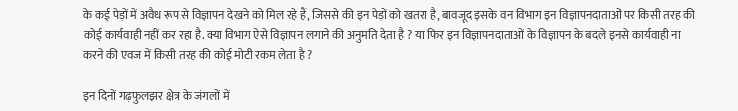के कई पेड़ों में अवैध रूप से विज्ञापन देखने को मिल रहे हैं, जिससे की इन पेड़ों को खतरा है, बावजूद इसके वन विभाग इन विज्ञापनदाताओं पर किसी तरह की कोई कार्यवाही नहीं कर रहा है. क्या विभाग ऐसे विज्ञापन लगाने की अनुमति देता है ? या फिर इन विज्ञापनदाताओं के विज्ञापन के बदले इनसे कार्यवाही ना करने की एवज में किसी तरह की कोई मोटी रकम लेता है ?

इन दिनों गढ़फुलझर क्षेत्र के जंगलों में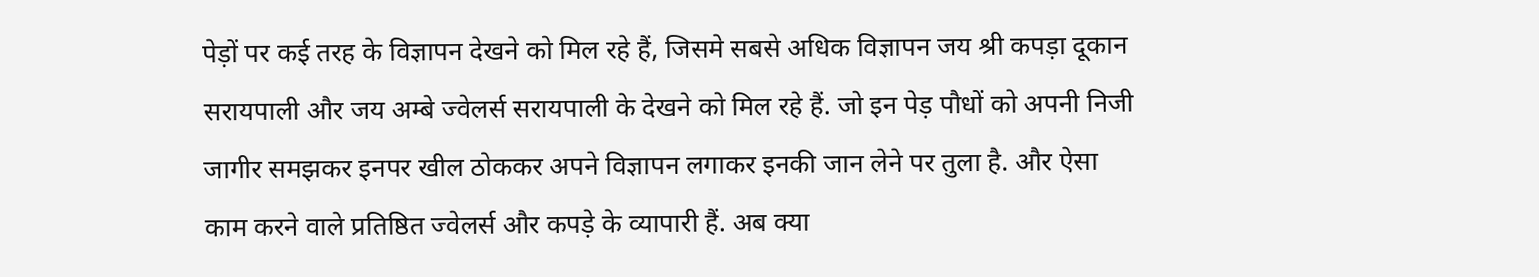पेड़ों पर कई तरह के विज्ञापन देखने को मिल रहे हैं, जिसमे सबसे अधिक विज्ञापन जय श्री कपड़ा दूकान सरायपाली और जय अम्बे ज्वेलर्स सरायपाली के देखने को मिल रहे हैं. जो इन पेड़ पौधों को अपनी निजी जागीर समझकर इनपर खील ठोककर अपने विज्ञापन लगाकर इनकी जान लेने पर तुला है. और ऐसा काम करने वाले प्रतिष्ठित ज्वेलर्स और कपड़े के व्यापारी हैं. अब क्या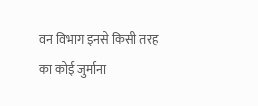वन विभाग इनसे किसी तरह का कोई जुर्माना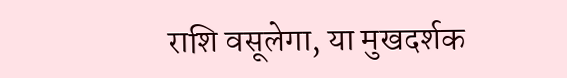राशि वसूलेगा, या मुखदर्शक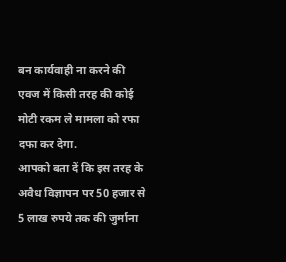बन कार्यवाही ना करने की एवज में किसी तरह की कोई मोटी रकम ले मामला को रफा दफा कर देगा.
आपको बता दें कि इस तरह के अवैध विज्ञापन पर 50 हजार से 5 लाख रुपये तक की जुर्माना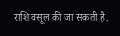राशि वसूल की जा सकती है.